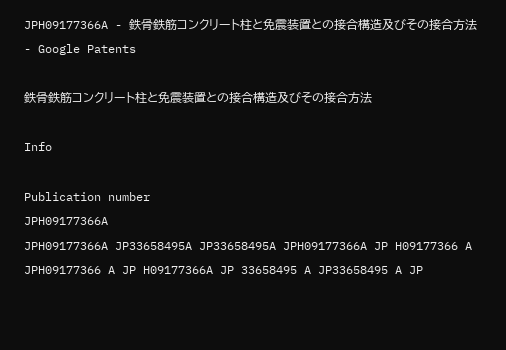JPH09177366A - 鉄骨鉄筋コンクリート柱と免震装置との接合構造及びその接合方法 - Google Patents

鉄骨鉄筋コンクリート柱と免震装置との接合構造及びその接合方法

Info

Publication number
JPH09177366A
JPH09177366A JP33658495A JP33658495A JPH09177366A JP H09177366 A JPH09177366 A JP H09177366A JP 33658495 A JP33658495 A JP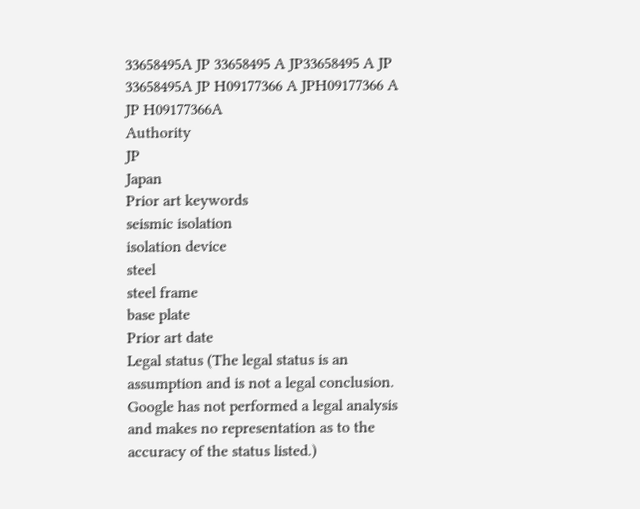33658495A JP 33658495 A JP33658495 A JP 33658495A JP H09177366 A JPH09177366 A JP H09177366A
Authority
JP
Japan
Prior art keywords
seismic isolation
isolation device
steel
steel frame
base plate
Prior art date
Legal status (The legal status is an assumption and is not a legal conclusion. Google has not performed a legal analysis and makes no representation as to the accuracy of the status listed.)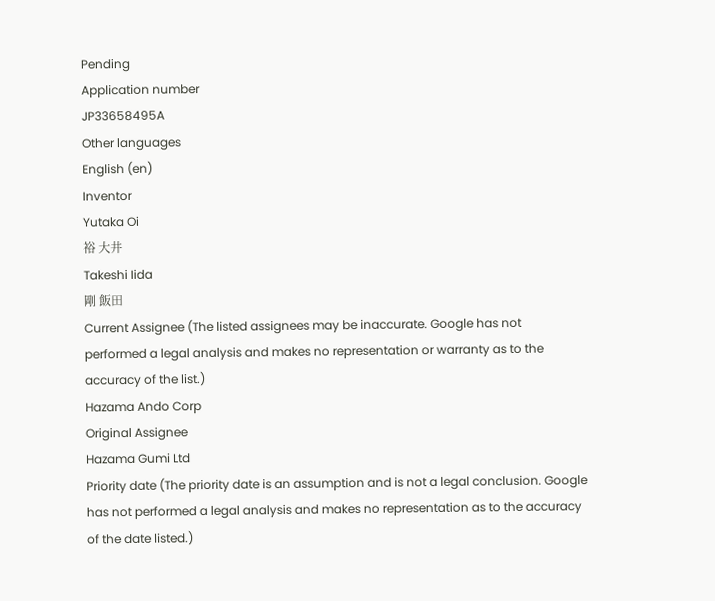Pending
Application number
JP33658495A
Other languages
English (en)
Inventor
Yutaka Oi
裕 大井
Takeshi Iida
剛 飯田
Current Assignee (The listed assignees may be inaccurate. Google has not performed a legal analysis and makes no representation or warranty as to the accuracy of the list.)
Hazama Ando Corp
Original Assignee
Hazama Gumi Ltd
Priority date (The priority date is an assumption and is not a legal conclusion. Google has not performed a legal analysis and makes no representation as to the accuracy of the date listed.)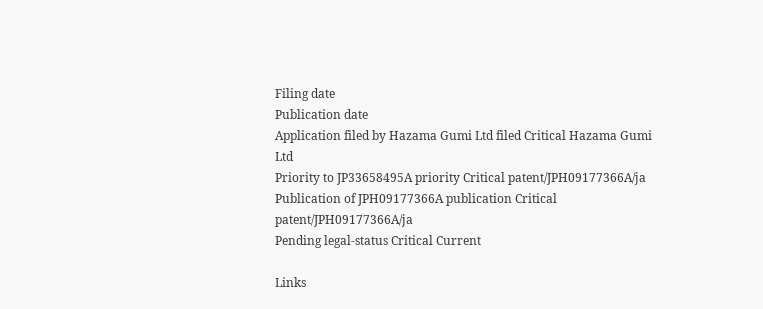Filing date
Publication date
Application filed by Hazama Gumi Ltd filed Critical Hazama Gumi Ltd
Priority to JP33658495A priority Critical patent/JPH09177366A/ja
Publication of JPH09177366A publication Critical patent/JPH09177366A/ja
Pending legal-status Critical Current

Links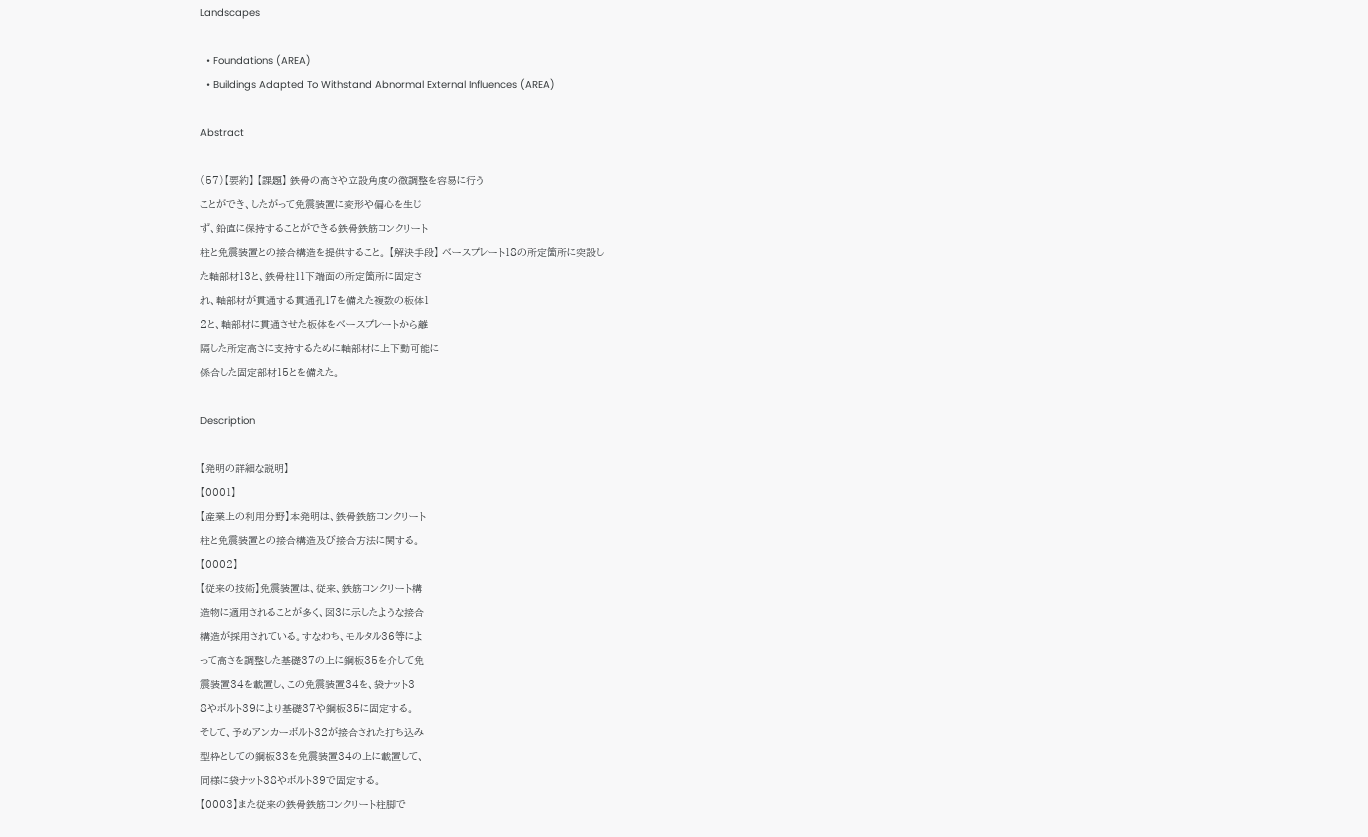Landscapes

  • Foundations (AREA)
  • Buildings Adapted To Withstand Abnormal External Influences (AREA)

Abstract

(57)【要約】 【課題】 鉄骨の高さや立設角度の微調整を容易に行う
ことができ、したがって免震装置に変形や偏心を生じ
ず、鉛直に保持することができる鉄骨鉄筋コンクリート
柱と免震装置との接合構造を提供すること。 【解決手段】 ベースプレート18の所定箇所に突設し
た軸部材13と、鉄骨柱11下端面の所定箇所に固定さ
れ、軸部材が貫通する貫通孔17を備えた複数の板体1
2と、軸部材に貫通させた板体をベースプレートから離
隔した所定高さに支持するために軸部材に上下動可能に
係合した固定部材15とを備えた。

Description

【発明の詳細な説明】
【0001】
【産業上の利用分野】本発明は、鉄骨鉄筋コンクリート
柱と免震装置との接合構造及び接合方法に関する。
【0002】
【従来の技術】免震装置は、従来、鉄筋コンクリート構
造物に適用されることが多く、図3に示したような接合
構造が採用されている。すなわち、モルタル36等によ
って高さを調整した基礎37の上に鋼板35を介して免
震装置34を載置し、この免震装置34を、袋ナット3
8やボルト39により基礎37や鋼板35に固定する。
そして、予めアンカーボルト32が接合された打ち込み
型枠としての鋼板33を免震装置34の上に載置して、
同様に袋ナット38やボルト39で固定する。
【0003】また従来の鉄骨鉄筋コンクリート柱脚で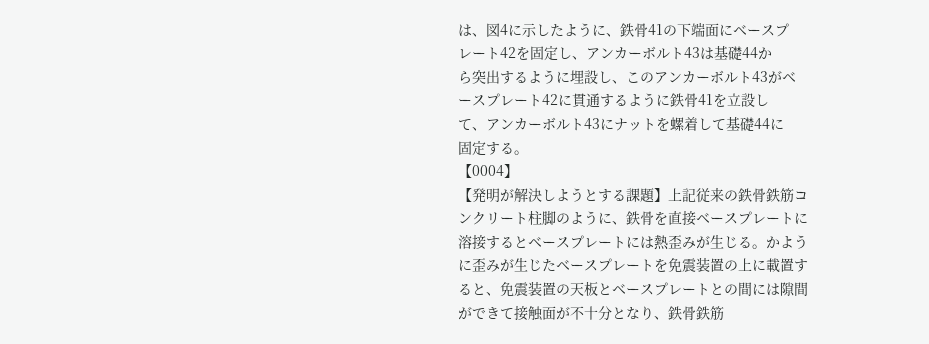は、図4に示したように、鉄骨41の下端面にベースプ
レート42を固定し、アンカーボルト43は基礎44か
ら突出するように埋設し、このアンカーボルト43がベ
ースプレート42に貫通するように鉄骨41を立設し
て、アンカーボルト43にナットを螺着して基礎44に
固定する。
【0004】
【発明が解決しようとする課題】上記従来の鉄骨鉄筋コ
ンクリート柱脚のように、鉄骨を直接ベースプレートに
溶接するとベースプレートには熱歪みが生じる。かよう
に歪みが生じたベースプレートを免震装置の上に載置す
ると、免震装置の天板とベースプレートとの間には隙間
ができて接触面が不十分となり、鉄骨鉄筋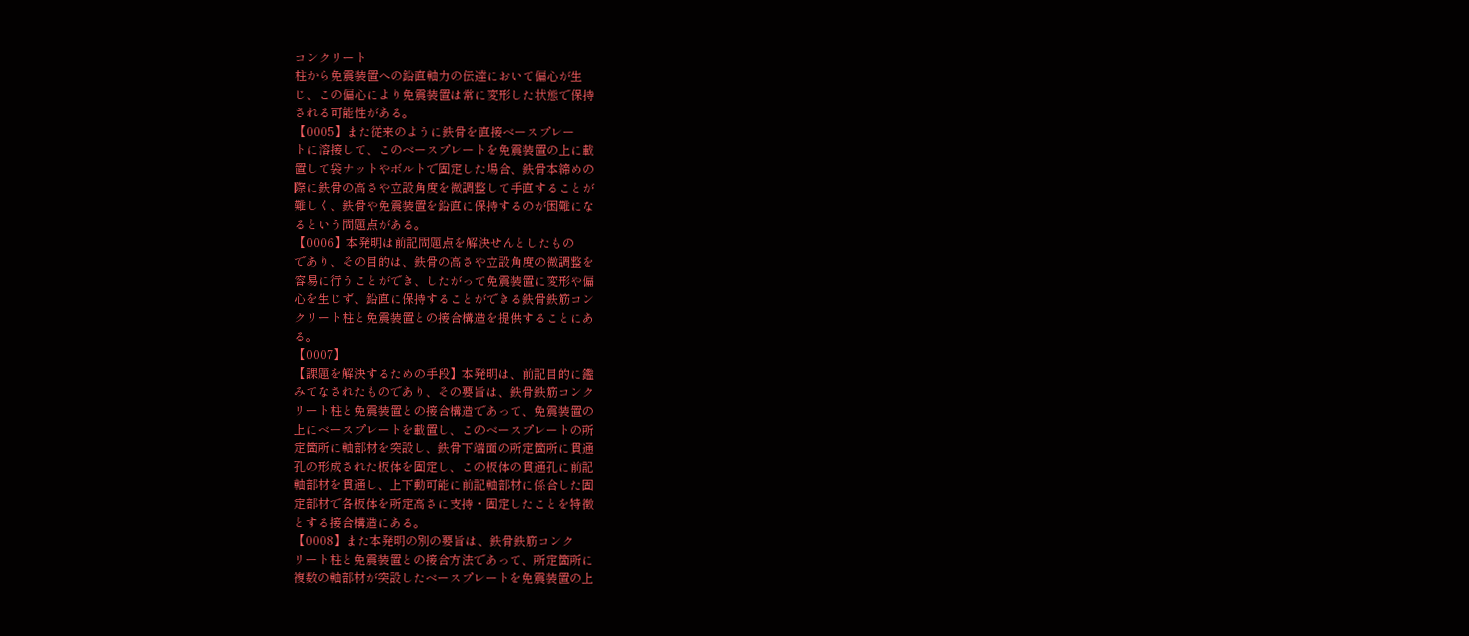コンクリート
柱から免震装置への鉛直軸力の伝達において偏心が生
じ、この偏心により免震装置は常に変形した状態で保持
される可能性がある。
【0005】また従来のように鉄骨を直接ベースプレー
トに溶接して、このベースプレートを免震装置の上に載
置して袋ナットやボルトで固定した場合、鉄骨本締めの
際に鉄骨の高さや立設角度を微調整して手直することが
難しく、鉄骨や免震装置を鉛直に保持するのが困難にな
るという問題点がある。
【0006】本発明は前記問題点を解決せんとしたもの
であり、その目的は、鉄骨の高さや立設角度の微調整を
容易に行うことができ、したがって免震装置に変形や偏
心を生じず、鉛直に保持することができる鉄骨鉄筋コン
クリート柱と免震装置との接合構造を提供することにあ
る。
【0007】
【課題を解決するための手段】本発明は、前記目的に鑑
みてなされたものであり、その要旨は、鉄骨鉄筋コンク
リート柱と免震装置との接合構造であって、免震装置の
上にベースプレートを載置し、このベースプレートの所
定箇所に軸部材を突設し、鉄骨下端面の所定箇所に貫通
孔の形成された板体を固定し、この板体の貫通孔に前記
軸部材を貫通し、上下動可能に前記軸部材に係合した固
定部材で各板体を所定高さに支持・固定したことを特徴
とする接合構造にある。
【0008】また本発明の別の要旨は、鉄骨鉄筋コンク
リート柱と免震装置との接合方法であって、所定箇所に
複数の軸部材が突設したベースプレートを免震装置の上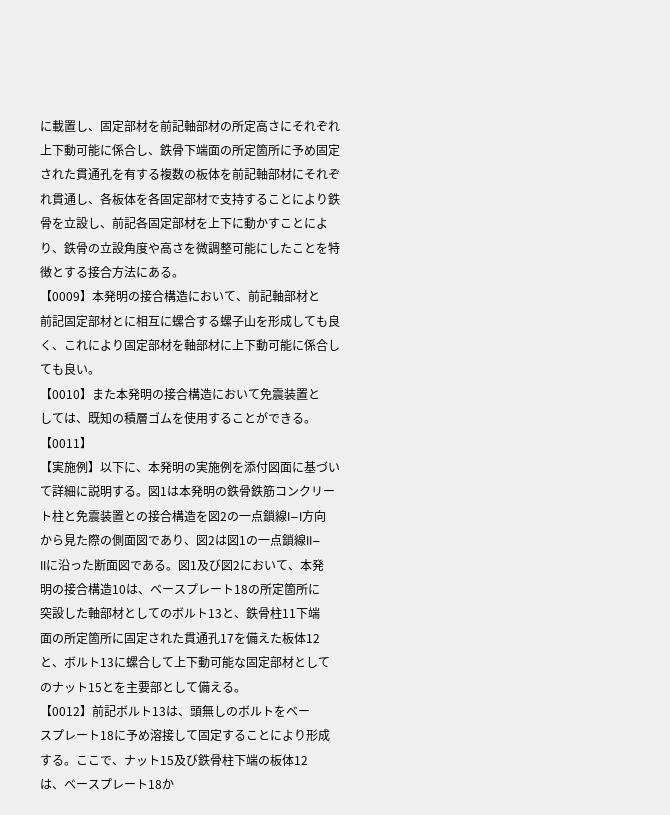に載置し、固定部材を前記軸部材の所定高さにそれぞれ
上下動可能に係合し、鉄骨下端面の所定箇所に予め固定
された貫通孔を有する複数の板体を前記軸部材にそれぞ
れ貫通し、各板体を各固定部材で支持することにより鉄
骨を立設し、前記各固定部材を上下に動かすことによ
り、鉄骨の立設角度や高さを微調整可能にしたことを特
徴とする接合方法にある。
【0009】本発明の接合構造において、前記軸部材と
前記固定部材とに相互に螺合する螺子山を形成しても良
く、これにより固定部材を軸部材に上下動可能に係合し
ても良い。
【0010】また本発明の接合構造において免震装置と
しては、既知の積層ゴムを使用することができる。
【0011】
【実施例】以下に、本発明の実施例を添付図面に基づい
て詳細に説明する。図1は本発明の鉄骨鉄筋コンクリー
ト柱と免震装置との接合構造を図2の一点鎖線I−I方向
から見た際の側面図であり、図2は図1の一点鎖線II−
IIに沿った断面図である。図1及び図2において、本発
明の接合構造10は、ベースプレート18の所定箇所に
突設した軸部材としてのボルト13と、鉄骨柱11下端
面の所定箇所に固定された貫通孔17を備えた板体12
と、ボルト13に螺合して上下動可能な固定部材として
のナット15とを主要部として備える。
【0012】前記ボルト13は、頭無しのボルトをベー
スプレート18に予め溶接して固定することにより形成
する。ここで、ナット15及び鉄骨柱下端の板体12
は、ベースプレート18か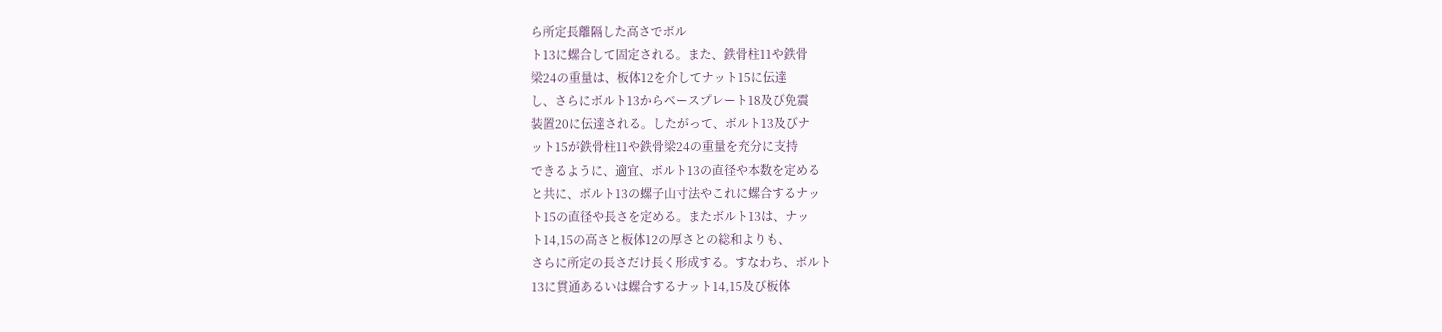ら所定長離隔した高さでボル
ト13に螺合して固定される。また、鉄骨柱11や鉄骨
梁24の重量は、板体12を介してナット15に伝達
し、さらにボルト13からベースプレート18及び免震
装置20に伝達される。したがって、ボルト13及びナ
ット15が鉄骨柱11や鉄骨梁24の重量を充分に支持
できるように、適宜、ボルト13の直径や本数を定める
と共に、ボルト13の螺子山寸法やこれに螺合するナッ
ト15の直径や長さを定める。またボルト13は、ナッ
ト14,15の高さと板体12の厚さとの総和よりも、
さらに所定の長さだけ長く形成する。すなわち、ボルト
13に貫通あるいは螺合するナット14,15及び板体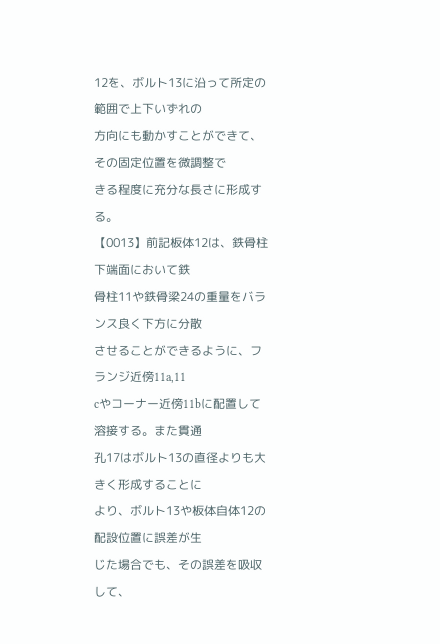12を、ボルト13に沿って所定の範囲で上下いずれの
方向にも動かすことができて、その固定位置を微調整で
きる程度に充分な長さに形成する。
【0013】前記板体12は、鉄骨柱下端面において鉄
骨柱11や鉄骨梁24の重量をバランス良く下方に分散
させることができるように、フランジ近傍11a,11
cやコーナー近傍11bに配置して溶接する。また貫通
孔17はボルト13の直径よりも大きく形成することに
より、ボルト13や板体自体12の配設位置に誤差が生
じた場合でも、その誤差を吸収して、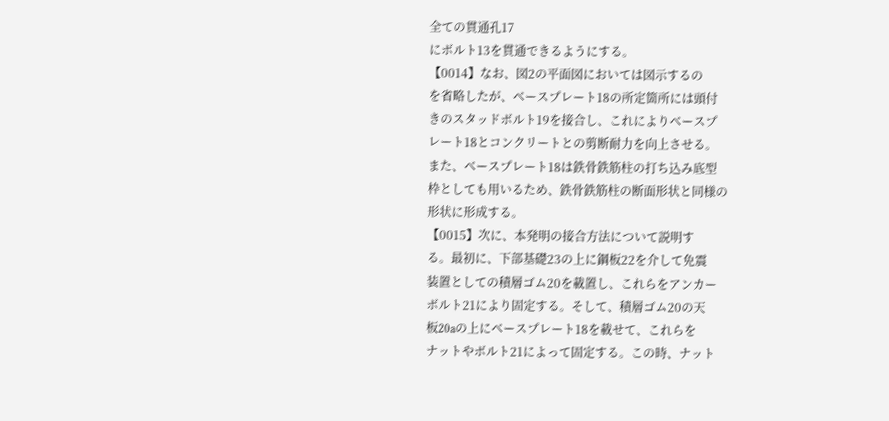全ての貫通孔17
にボルト13を貫通できるようにする。
【0014】なお、図2の平面図においては図示するの
を省略したが、ベースプレート18の所定箇所には頭付
きのスタッドボルト19を接合し、これによりベースプ
レート18とコンクリートとの剪断耐力を向上させる。
また、ベースプレート18は鉄骨鉄筋柱の打ち込み底型
枠としても用いるため、鉄骨鉄筋柱の断面形状と同様の
形状に形成する。
【0015】次に、本発明の接合方法について説明す
る。最初に、下部基礎23の上に鋼板22を介して免震
装置としての積層ゴム20を載置し、これらをアンカー
ボルト21により固定する。そして、積層ゴム20の天
板20aの上にベースプレート18を載せて、これらを
ナットやボルト21によって固定する。この時、ナット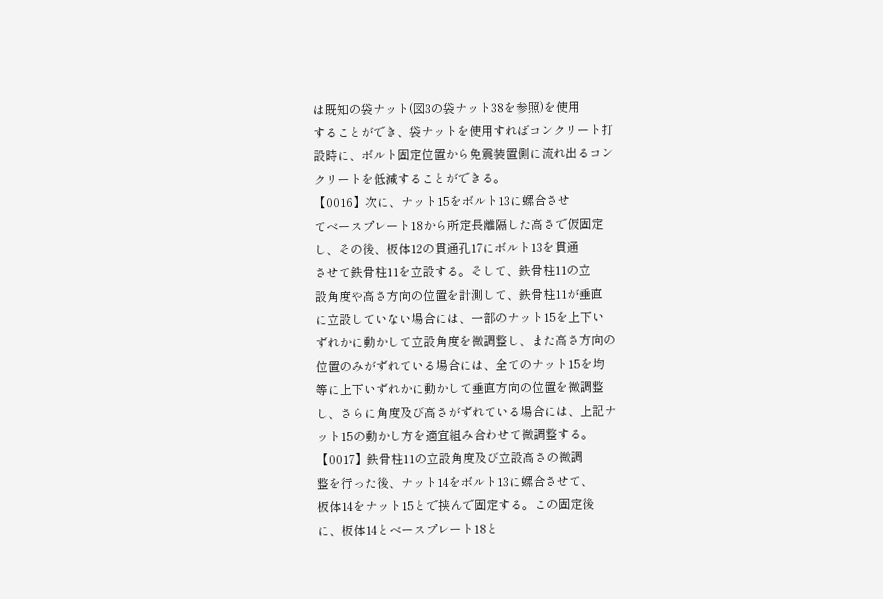は既知の袋ナット(図3の袋ナット38を参照)を使用
することができ、袋ナットを使用すればコンクリート打
設時に、ボルト固定位置から免震装置側に流れ出るコン
クリートを低減することができる。
【0016】次に、ナット15をボルト13に螺合させ
てベースプレート18から所定長離隔した高さで仮固定
し、その後、板体12の貫通孔17にボルト13を貫通
させて鉄骨柱11を立設する。そして、鉄骨柱11の立
設角度や高さ方向の位置を計測して、鉄骨柱11が垂直
に立設していない場合には、一部のナット15を上下い
ずれかに動かして立設角度を微調整し、また高さ方向の
位置のみがずれている場合には、全てのナット15を均
等に上下いずれかに動かして垂直方向の位置を微調整
し、さらに角度及び高さがずれている場合には、上記ナ
ット15の動かし方を適宜組み合わせて微調整する。
【0017】鉄骨柱11の立設角度及び立設高さの微調
整を行った後、ナット14をボルト13に螺合させて、
板体14をナット15とで挟んで固定する。この固定後
に、板体14とベースプレート18と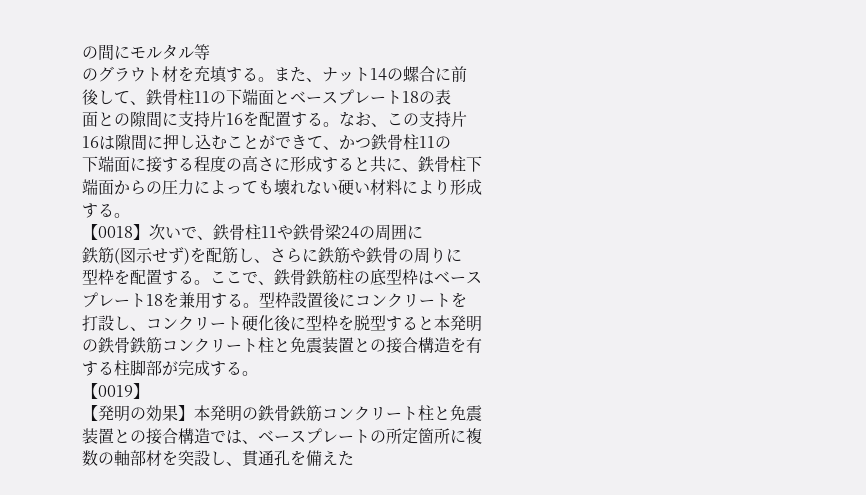の間にモルタル等
のグラウト材を充填する。また、ナット14の螺合に前
後して、鉄骨柱11の下端面とベースプレート18の表
面との隙間に支持片16を配置する。なお、この支持片
16は隙間に押し込むことができて、かつ鉄骨柱11の
下端面に接する程度の高さに形成すると共に、鉄骨柱下
端面からの圧力によっても壊れない硬い材料により形成
する。
【0018】次いで、鉄骨柱11や鉄骨梁24の周囲に
鉄筋(図示せず)を配筋し、さらに鉄筋や鉄骨の周りに
型枠を配置する。ここで、鉄骨鉄筋柱の底型枠はベース
プレート18を兼用する。型枠設置後にコンクリートを
打設し、コンクリート硬化後に型枠を脱型すると本発明
の鉄骨鉄筋コンクリート柱と免震装置との接合構造を有
する柱脚部が完成する。
【0019】
【発明の効果】本発明の鉄骨鉄筋コンクリート柱と免震
装置との接合構造では、ベースプレートの所定箇所に複
数の軸部材を突設し、貫通孔を備えた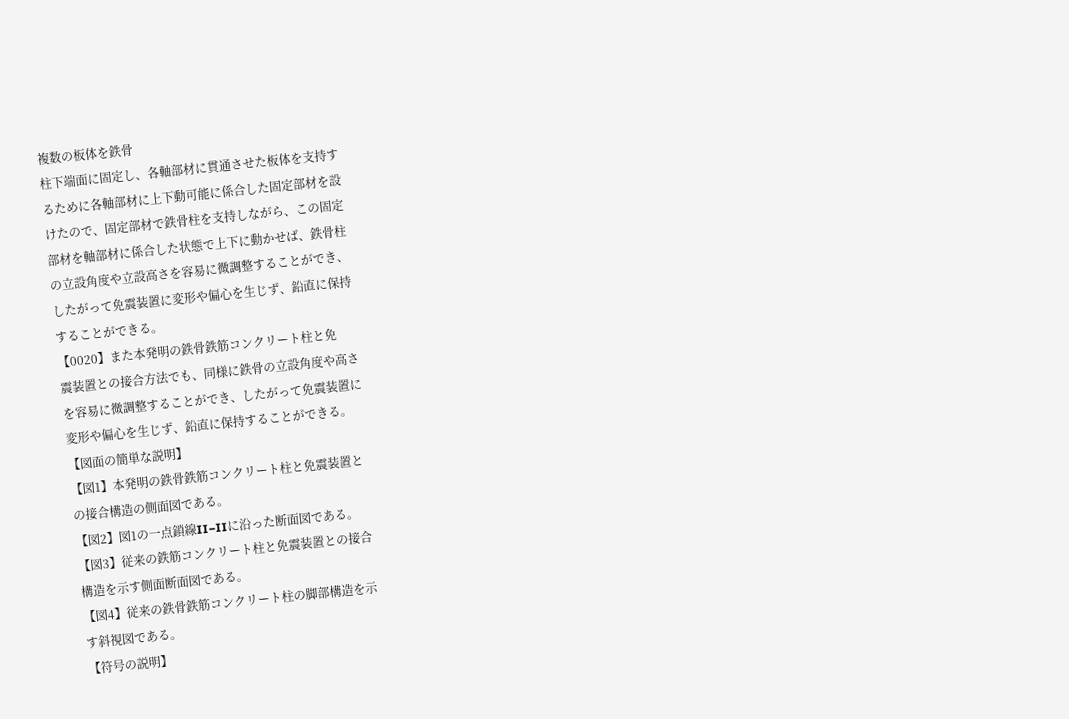複数の板体を鉄骨
柱下端面に固定し、各軸部材に貫通させた板体を支持す
るために各軸部材に上下動可能に係合した固定部材を設
けたので、固定部材で鉄骨柱を支持しながら、この固定
部材を軸部材に係合した状態で上下に動かせば、鉄骨柱
の立設角度や立設高さを容易に微調整することができ、
したがって免震装置に変形や偏心を生じず、鉛直に保持
することができる。
【0020】また本発明の鉄骨鉄筋コンクリート柱と免
震装置との接合方法でも、同様に鉄骨の立設角度や高さ
を容易に微調整することができ、したがって免震装置に
変形や偏心を生じず、鉛直に保持することができる。
【図面の簡単な説明】
【図1】本発明の鉄骨鉄筋コンクリート柱と免震装置と
の接合構造の側面図である。
【図2】図1の一点鎖線II−IIに沿った断面図である。
【図3】従来の鉄筋コンクリート柱と免震装置との接合
構造を示す側面断面図である。
【図4】従来の鉄骨鉄筋コンクリート柱の脚部構造を示
す斜視図である。
【符号の説明】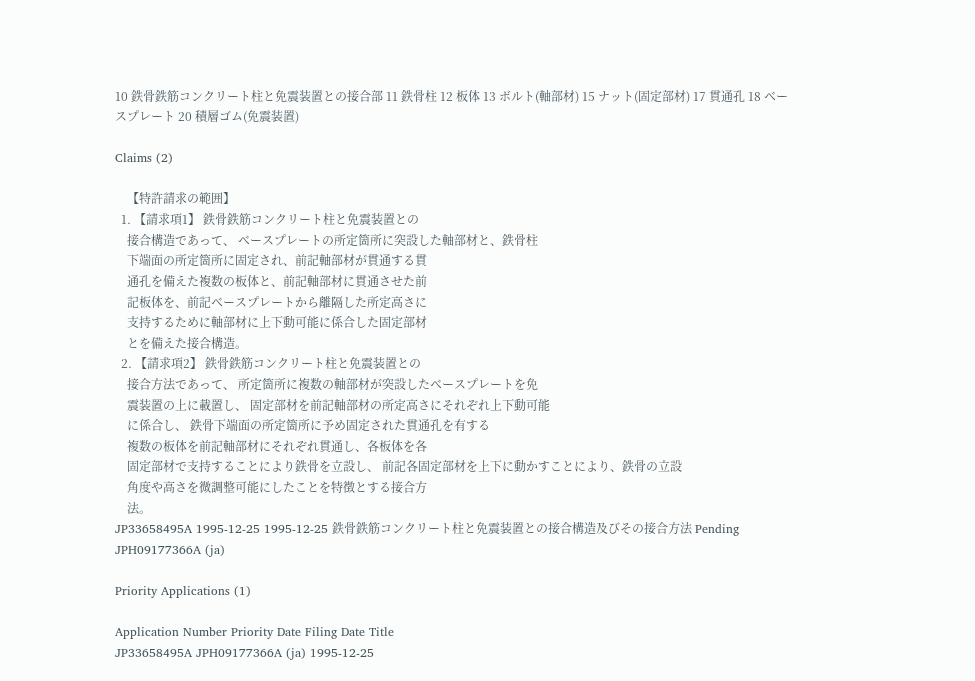10 鉄骨鉄筋コンクリート柱と免震装置との接合部 11 鉄骨柱 12 板体 13 ボルト(軸部材) 15 ナット(固定部材) 17 貫通孔 18 ベースプレート 20 積層ゴム(免震装置)

Claims (2)

    【特許請求の範囲】
  1. 【請求項1】 鉄骨鉄筋コンクリート柱と免震装置との
    接合構造であって、 ベースプレートの所定箇所に突設した軸部材と、鉄骨柱
    下端面の所定箇所に固定され、前記軸部材が貫通する貫
    通孔を備えた複数の板体と、前記軸部材に貫通させた前
    記板体を、前記ベースプレートから離隔した所定高さに
    支持するために軸部材に上下動可能に係合した固定部材
    とを備えた接合構造。
  2. 【請求項2】 鉄骨鉄筋コンクリート柱と免震装置との
    接合方法であって、 所定箇所に複数の軸部材が突設したベースプレートを免
    震装置の上に載置し、 固定部材を前記軸部材の所定高さにそれぞれ上下動可能
    に係合し、 鉄骨下端面の所定箇所に予め固定された貫通孔を有する
    複数の板体を前記軸部材にそれぞれ貫通し、各板体を各
    固定部材で支持することにより鉄骨を立設し、 前記各固定部材を上下に動かすことにより、鉄骨の立設
    角度や高さを微調整可能にしたことを特徴とする接合方
    法。
JP33658495A 1995-12-25 1995-12-25 鉄骨鉄筋コンクリート柱と免震装置との接合構造及びその接合方法 Pending JPH09177366A (ja)

Priority Applications (1)

Application Number Priority Date Filing Date Title
JP33658495A JPH09177366A (ja) 1995-12-25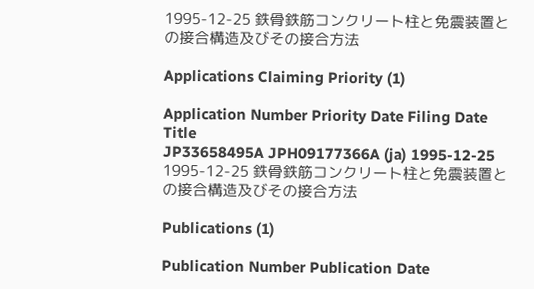1995-12-25 鉄骨鉄筋コンクリート柱と免震装置との接合構造及びその接合方法

Applications Claiming Priority (1)

Application Number Priority Date Filing Date Title
JP33658495A JPH09177366A (ja) 1995-12-25 1995-12-25 鉄骨鉄筋コンクリート柱と免震装置との接合構造及びその接合方法

Publications (1)

Publication Number Publication Date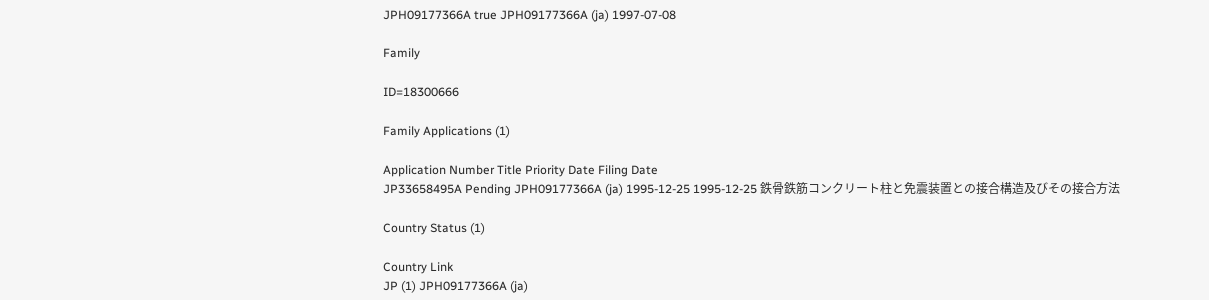JPH09177366A true JPH09177366A (ja) 1997-07-08

Family

ID=18300666

Family Applications (1)

Application Number Title Priority Date Filing Date
JP33658495A Pending JPH09177366A (ja) 1995-12-25 1995-12-25 鉄骨鉄筋コンクリート柱と免震装置との接合構造及びその接合方法

Country Status (1)

Country Link
JP (1) JPH09177366A (ja)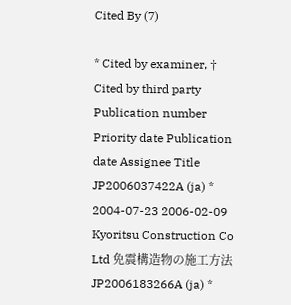Cited By (7)

* Cited by examiner, † Cited by third party
Publication number Priority date Publication date Assignee Title
JP2006037422A (ja) * 2004-07-23 2006-02-09 Kyoritsu Construction Co Ltd 免震構造物の施工方法
JP2006183266A (ja) *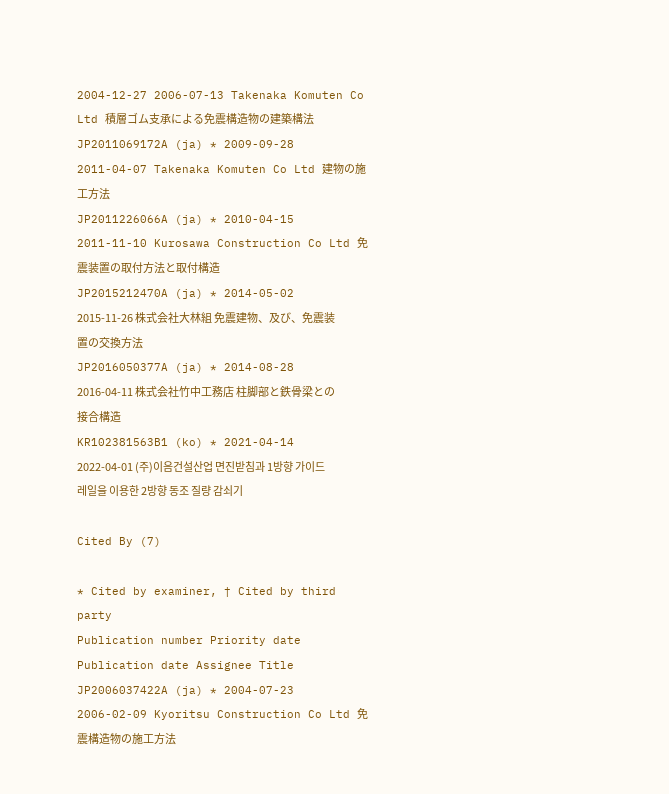2004-12-27 2006-07-13 Takenaka Komuten Co Ltd 積層ゴム支承による免震構造物の建築構法
JP2011069172A (ja) * 2009-09-28 2011-04-07 Takenaka Komuten Co Ltd 建物の施工方法
JP2011226066A (ja) * 2010-04-15 2011-11-10 Kurosawa Construction Co Ltd 免震装置の取付方法と取付構造
JP2015212470A (ja) * 2014-05-02 2015-11-26 株式会社大林組 免震建物、及び、免震装置の交換方法
JP2016050377A (ja) * 2014-08-28 2016-04-11 株式会社竹中工務店 柱脚部と鉄骨梁との接合構造
KR102381563B1 (ko) * 2021-04-14 2022-04-01 (주)이음건설산업 면진받침과 1방향 가이드레일을 이용한 2방향 동조 질량 감쇠기

Cited By (7)

* Cited by examiner, † Cited by third party
Publication number Priority date Publication date Assignee Title
JP2006037422A (ja) * 2004-07-23 2006-02-09 Kyoritsu Construction Co Ltd 免震構造物の施工方法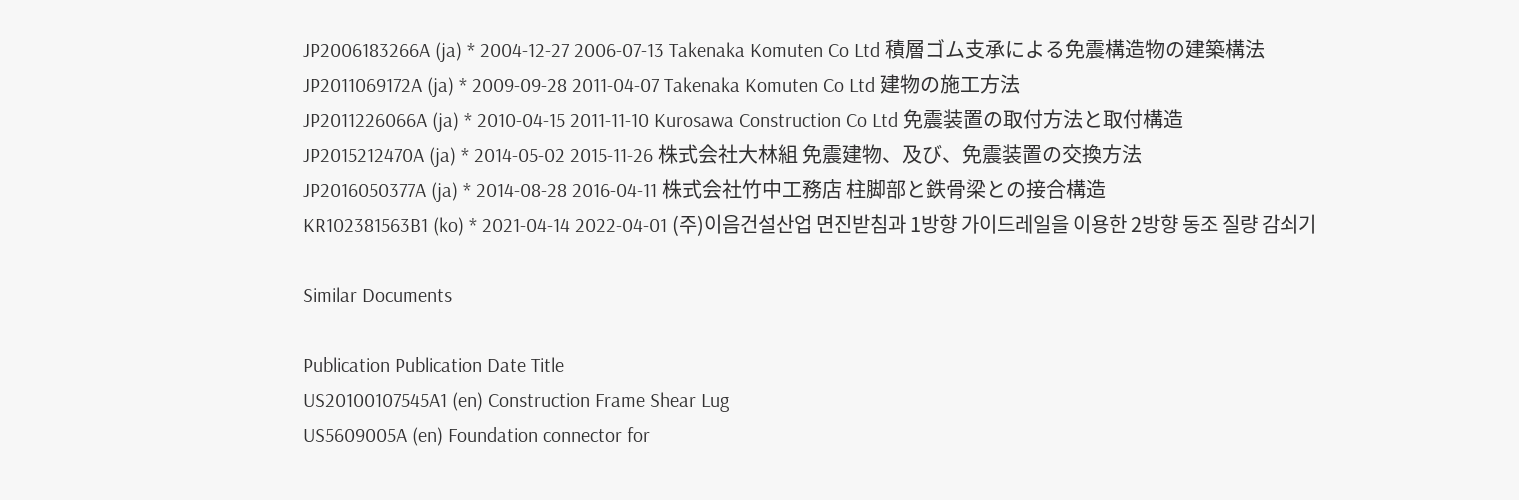JP2006183266A (ja) * 2004-12-27 2006-07-13 Takenaka Komuten Co Ltd 積層ゴム支承による免震構造物の建築構法
JP2011069172A (ja) * 2009-09-28 2011-04-07 Takenaka Komuten Co Ltd 建物の施工方法
JP2011226066A (ja) * 2010-04-15 2011-11-10 Kurosawa Construction Co Ltd 免震装置の取付方法と取付構造
JP2015212470A (ja) * 2014-05-02 2015-11-26 株式会社大林組 免震建物、及び、免震装置の交換方法
JP2016050377A (ja) * 2014-08-28 2016-04-11 株式会社竹中工務店 柱脚部と鉄骨梁との接合構造
KR102381563B1 (ko) * 2021-04-14 2022-04-01 (주)이음건설산업 면진받침과 1방향 가이드레일을 이용한 2방향 동조 질량 감쇠기

Similar Documents

Publication Publication Date Title
US20100107545A1 (en) Construction Frame Shear Lug
US5609005A (en) Foundation connector for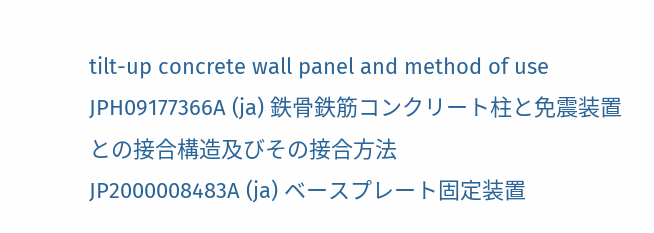tilt-up concrete wall panel and method of use
JPH09177366A (ja) 鉄骨鉄筋コンクリート柱と免震装置との接合構造及びその接合方法
JP2000008483A (ja) ベースプレート固定装置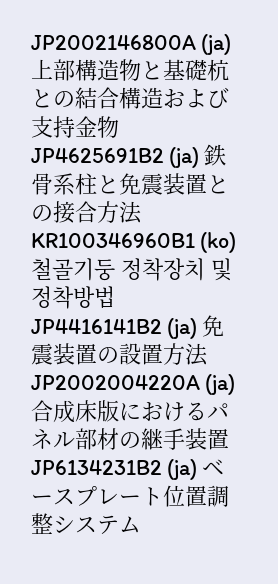JP2002146800A (ja) 上部構造物と基礎杭との結合構造および支持金物
JP4625691B2 (ja) 鉄骨系柱と免震装置との接合方法
KR100346960B1 (ko) 철골기둥 정착장치 및 정착방법
JP4416141B2 (ja) 免震装置の設置方法
JP2002004220A (ja) 合成床版におけるパネル部材の継手装置
JP6134231B2 (ja) ベースプレート位置調整システム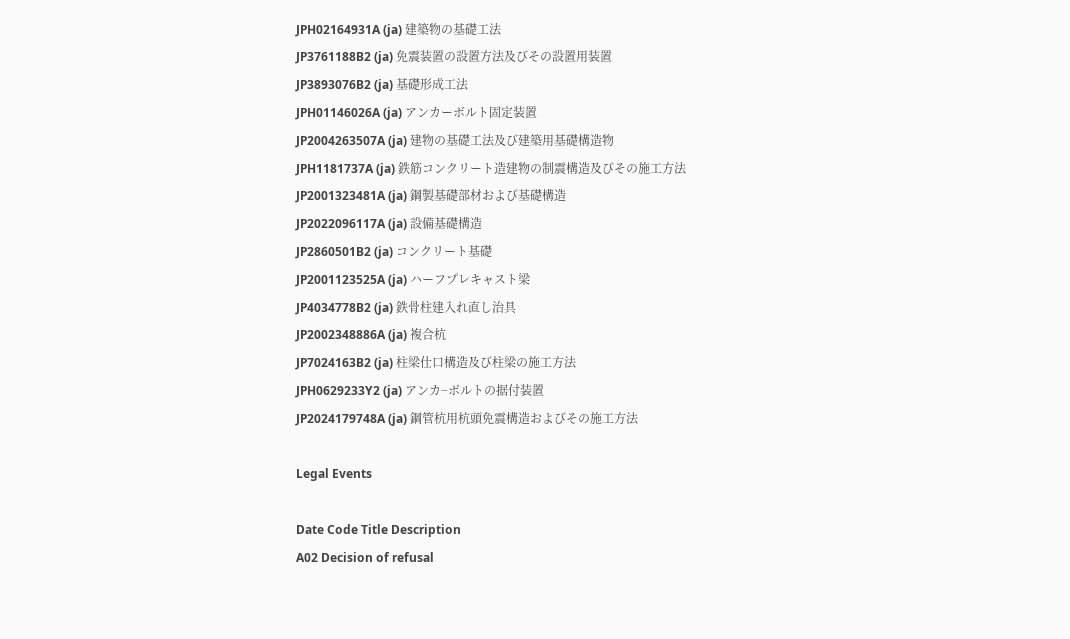JPH02164931A (ja) 建築物の基礎工法
JP3761188B2 (ja) 免震装置の設置方法及びその設置用装置
JP3893076B2 (ja) 基礎形成工法
JPH01146026A (ja) アンカーボルト固定装置
JP2004263507A (ja) 建物の基礎工法及び建築用基礎構造物
JPH1181737A (ja) 鉄筋コンクリート造建物の制震構造及びその施工方法
JP2001323481A (ja) 鋼製基礎部材および基礎構造
JP2022096117A (ja) 設備基礎構造
JP2860501B2 (ja) コンクリート基礎
JP2001123525A (ja) ハーフプレキャスト梁
JP4034778B2 (ja) 鉄骨柱建入れ直し治具
JP2002348886A (ja) 複合杭
JP7024163B2 (ja) 柱梁仕口構造及び柱梁の施工方法
JPH0629233Y2 (ja) アンカ−ボルトの据付装置
JP2024179748A (ja) 鋼管杭用杭頭免震構造およびその施工方法

Legal Events

Date Code Title Description
A02 Decision of refusal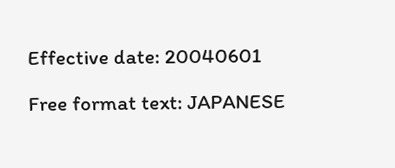Effective date: 20040601

Free format text: JAPANESE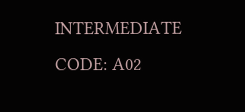INTERMEDIATE CODE: A02